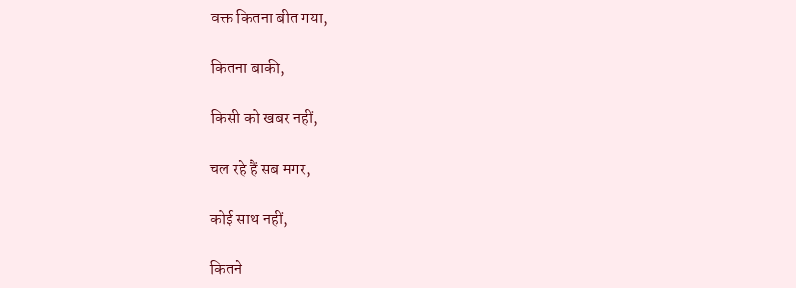वक्त कितना बीत गया,

कितना बाकी,

किसी को खबर नहीं,

चल रहे हैं सब मगर,

कोई साथ नहीं,

कितने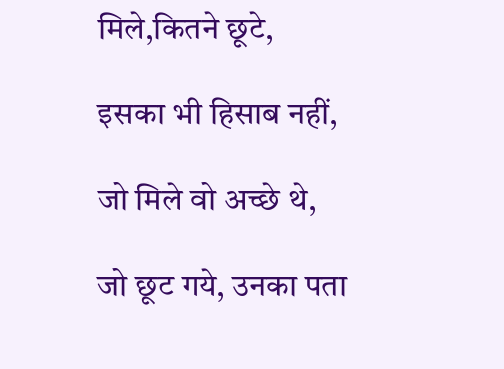मिले,कितने छूटे,

इसका भी हिसाब नहीं,

जो मिले वो अच्छे थे,

जो छूट गये, उनका पता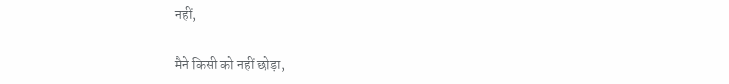नहीं,

मैने किसी को नहीं छोड़ा,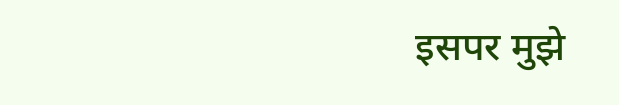इसपर मुझे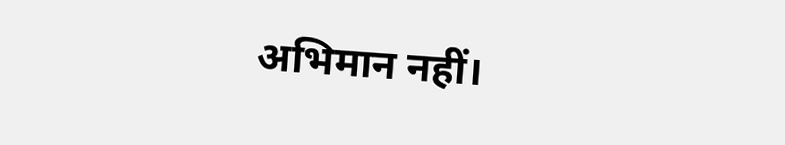अभिमान नहीं।